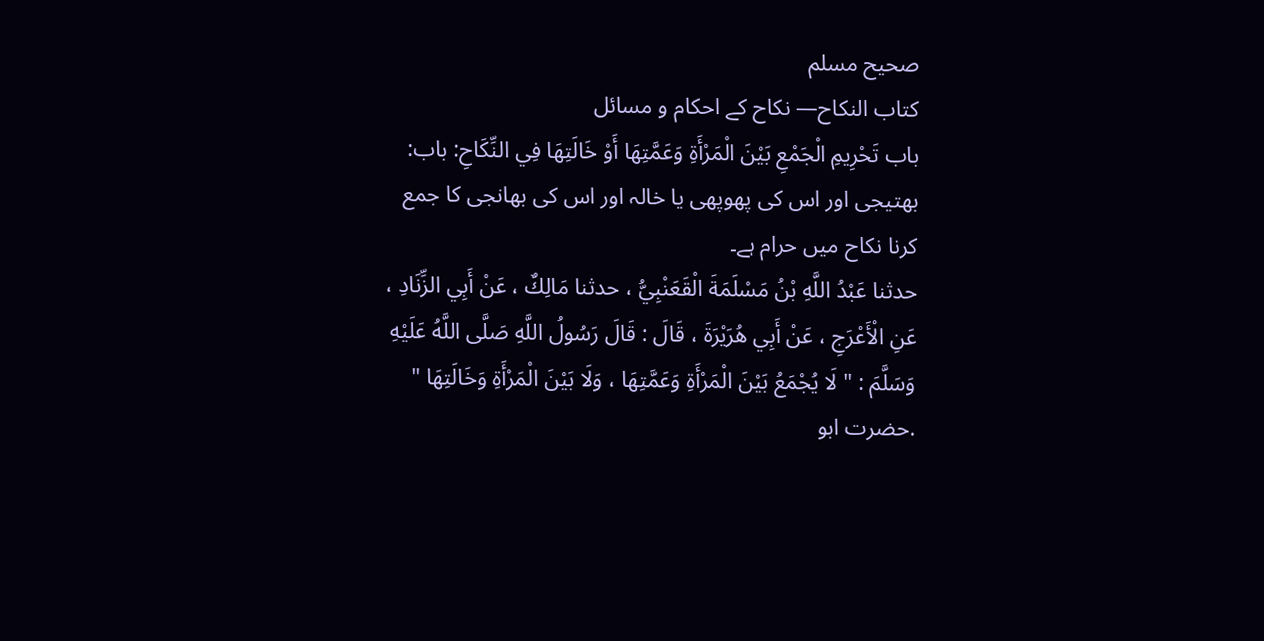صحيح مسلم
كتاب النكاح— نکاح کے احکام و مسائل
باب تَحْرِيمِ الْجَمْعِ بَيْنَ الْمَرْأَةِ وَعَمَّتِهَا أَوْ خَالَتِهَا فِي النِّكَاحِ: باب: بھتیجی اور اس کی پھوپھی یا خالہ اور اس کی بھانجی کا جمع کرنا نکاح میں حرام ہے۔
حدثنا عَبْدُ اللَّهِ بْنُ مَسْلَمَةَ الْقَعَنْبِيُّ ، حدثنا مَالِكٌ ، عَنْ أَبِي الزِّنَادِ ، عَنِ الْأَعْرَجِ ، عَنْ أَبِي هُرَيْرَةَ ، قَالَ : قَالَ رَسُولُ اللَّهِ صَلَّى اللَّهُ عَلَيْهِ وَسَلَّمَ : " لَا يُجْمَعُ بَيْنَ الْمَرْأَةِ وَعَمَّتِهَا ، وَلَا بَيْنَ الْمَرْأَةِ وَخَالَتِهَا " .حضرت ابو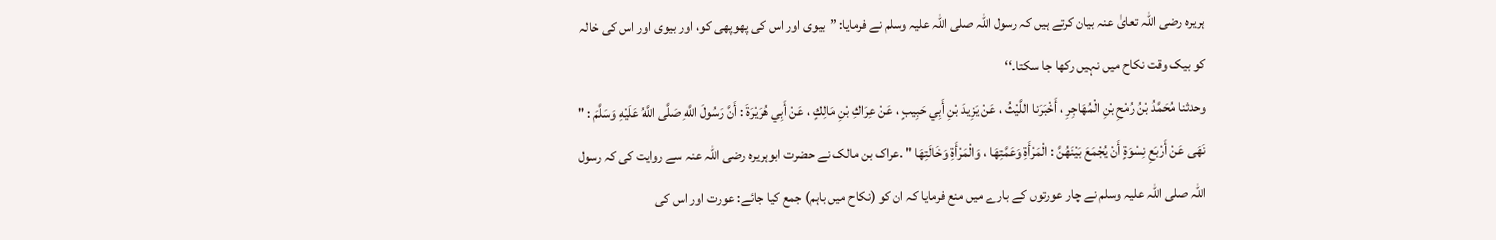ہریرہ رضی اللہ تعایٰ عنہ بیان کرتے ہیں کہ رسول اللہ صلی اللہ علیہ وسلم نے فرمایا: ”بیوی اور اس کی پھوپھی کو، اور بیوی اور اس کی خالہ کو بیک وقت نکاح میں نہیں رکھا جا سکتا۔‘‘
وحدثنا مُحَمَّدُ بْنُ رُمْحِ بْنِ الْمُهَاجِرِ ، أَخْبَرَنا اللَّيْثُ ، عَنْ يَزِيدَ بْنِ أَبِي حَبِيبٍ ، عَنْ عِرَاكِ بْنِ مَالِكٍ ، عَنْ أَبِي هُرَيْرَةَ : أَنَّ رَسُولَ اللَّهِ صَلَّى اللَّهُ عَلَيْهِ وَسَلَّمَ : " نَهَى عَنْ أَرْبَعِ نِسْوَةٍ أَنْ يُجْمَعَ بَيْنَهُنَّ : الْمَرْأَةِ وَعَمَّتِهَا ، وَالْمَرْأَةِ وَخَالَتِهَا " .عراک بن مالک نے حضرت ابوہریرہ رضی اللہ عنہ سے روایت کی کہ رسول اللہ صلی اللہ علیہ وسلم نے چار عورتوں کے بارے میں منع فرمایا کہ ان کو (نکاح میں باہم) جمع کیا جائے: عورت اور اس کی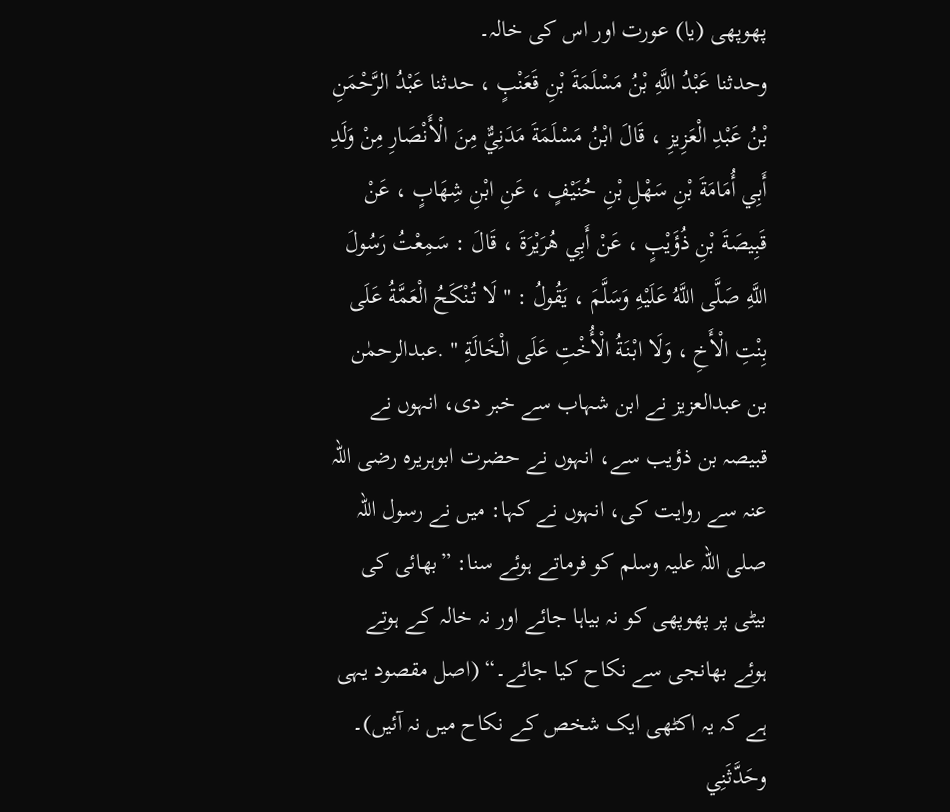پھوپھی (یا) عورت اور اس کی خالہ۔
وحدثنا عَبْدُ اللَّهِ بْنُ مَسْلَمَةَ بْنِ قَعَنْبٍ ، حدثنا عَبْدُ الرَّحْمَنِ بْنُ عَبْدِ الْعَزِيزِ ، قَالَ ابْنُ مَسْلَمَةَ مَدَنِيٌّ مِنَ الْأَنْصَارِ مِنْ وَلَدِ أَبِي أُمَامَةَ بْنِ سَهْلِ بْنِ حُنَيْفٍ ، عَنِ ابْنِ شِهَابٍ ، عَنْ قَبِيصَةَ بْنِ ذُؤَيْبٍ ، عَنْ أَبِي هُرَيْرَةَ ، قَالَ : سَمِعْتُ رَسُولَ اللَّهِ صَلَّى اللَّهُ عَلَيْهِ وَسَلَّمَ ، يَقُولُ : " لَا تُنْكَحُ الْعَمَّةُ عَلَى بِنْتِ الْأَخِ ، وَلَا ابْنَةُ الْأُخْتِ عَلَى الْخَالَةِ " .عبدالرحمٰن بن عبدالعزیز نے ابن شہاب سے خبر دی، انہوں نے قبیصہ بن ذؤیب سے، انہوں نے حضرت ابوہریرہ رضی اللہ عنہ سے روایت کی، انہوں نے کہا: میں نے رسول اللہ صلی اللہ علیہ وسلم کو فرماتے ہوئے سنا: ”بھائی کی بیٹی پر پھوپھی کو نہ بیاہا جائے اور نہ خالہ کے ہوتے ہوئے بھانجی سے نکاح کیا جائے۔“ (اصل مقصود یہی ہے کہ یہ اکٹھی ایک شخص کے نکاح میں نہ آئیں)۔
وحَدَّثَنِي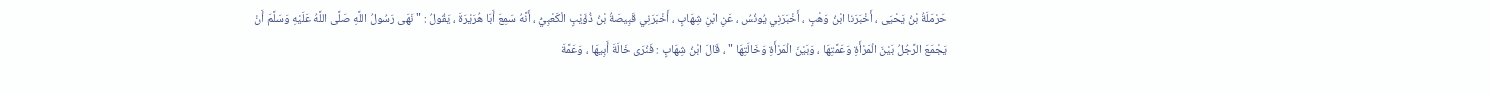حَرْمَلَةُ بْنُ يَحْيَى ، أَخْبَرَنا ابْنُ وَهْبٍ ، أَخْبَرَنِي يُونُسُ ، عَنِ ابْنِ شِهَابٍ ، أَخْبَرَنِي قَبِيصَةُ بْنُ ذُؤَيْبٍ الْكَعْبِيُّ ، أَنَّهُ سَمِعَ أَبَا هُرَيْرَةَ ، يَقُولُ : " نَهَى رَسُولُ اللَّهِ صَلَّى اللَّهُ عَلَيْهِ وَسَلَّمَ أَنْ يَجْمَعَ الرَّجُلُ بَيْنَ الْمَرْأَةِ وَعَمَّتِهَا ، وَبَيْنَ الْمَرْأَةِ وَخَالَتِهَا " ، قَالَ ابْنُ شِهَابٍ : فَنُرَى خَالَةَ أَبِيهَا ، وَعَمَّةَ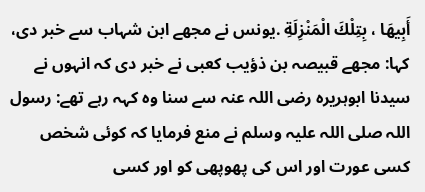أَبِيهَا ، بِتِلْكَ الْمَنْزِلَةِ .یونس نے مجھے ابن شہاب سے خبر دی، کہا: مجھے قبیصہ بن ذؤیب کعبی نے خبر دی کہ انہوں نے سیدنا ابوہریرہ رضی اللہ عنہ سے سنا وہ کہہ رہے تھے: رسول اللہ صلی اللہ علیہ وسلم نے منع فرمایا کہ کوئی شخص کسی عورت اور اس کی پھوپھی کو اور کسی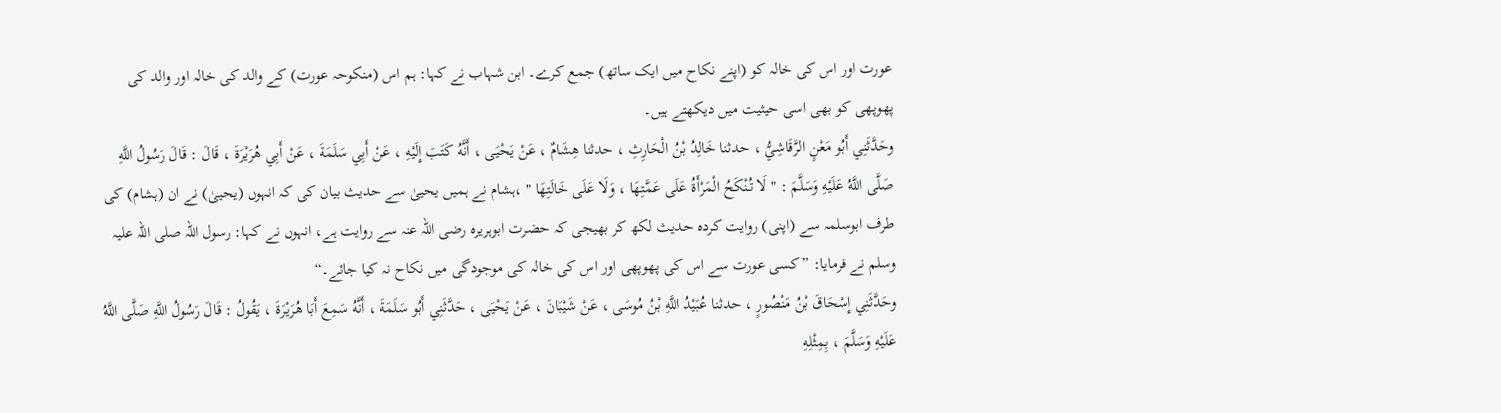عورت اور اس کی خالہ کو (اپنے نکاح میں ایک ساتھ) جمع کرے۔ ابن شہاب نے کہا: ہم اس (منکوحہ عورت) کے والد کی خالہ اور والد کی پھوپھی کو بھی اسی حیثیت میں دیکھتے ہیں۔
وحَدَّثَنِي أَبُو مَعْنٍ الرَّقَاشِيُّ ، حدثنا خَالِدُ بْنُ الْحَارِثِ ، حدثنا هِشَامٌ ، عَنْ يَحْيَى ، أَنَّهُ كَتَبَ إِلَيْهِ ، عَنْ أَبِي سَلَمَةَ ، عَنْ أَبِي هُرَيْرَةَ ، قَالَ : قَالَ رَسُولُ اللَّهِ صَلَّى اللَّهُ عَلَيْهِ وَسَلَّمَ : " لَا تُنْكَحُ الْمَرْأَةُ عَلَى عَمَّتِهَا ، وَلَا عَلَى خَالَتِهَا " ،ہشام نے ہمیں یحییٰ سے حدیث بیان کی کہ انہوں (یحییٰ) نے ان (ہشام) کی طرف ابوسلمہ سے (اپنی) روایت کردہ حدیث لکھ کر بھیجی کہ حضرت ابوہریرہ رضی اللہ عنہ سے روایت ہے، انہوں نے کہا: رسول اللہ صلی اللہ علیہ وسلم نے فرمایا: ”کسی عورت سے اس کی پھوپھی اور اس کی خالہ کی موجودگی میں نکاح نہ کیا جائے۔“
وحَدَّثَنِي إِسْحَاقَ بْنُ مَنْصُورٍ ، حدثنا عُبَيْدُ اللَّهِ بْنُ مُوسَى ، عَنْ شَيْبَانَ ، عَنْ يَحْيَى ، حَدَّثَنِي أَبُو سَلَمَةَ ، أَنَّهُ سَمِعَ أَبَا هُرَيْرَةَ ، يَقُولُ : قَالَ رَسُولُ اللَّهِ صَلَّى اللَّهُ عَلَيْهِ وَسَلَّمَ ، بِمِثْلِهِ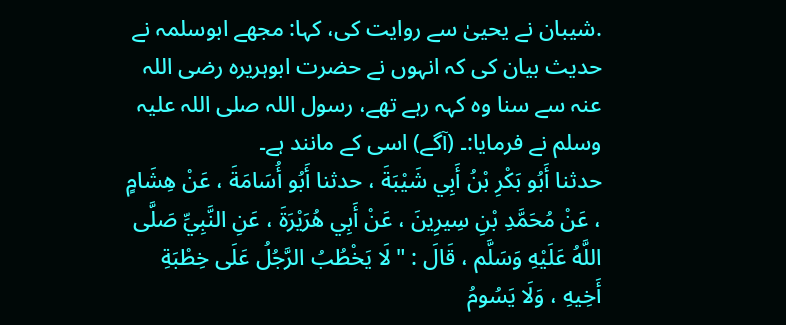.شیبان نے یحییٰ سے روایت کی، کہا: مجھے ابوسلمہ نے حدیث بیان کی کہ انہوں نے حضرت ابوہریرہ رضی اللہ عنہ سے سنا وہ کہہ رہے تھے، رسول اللہ صلی اللہ علیہ وسلم نے فرمایا:۔ (آگے) اسی کے مانند ہے۔
حدثنا أَبُو بَكْرِ بْنُ أَبِي شَيْبَةَ ، حدثنا أَبُو أُسَامَةَ ، عَنْ هِشَامٍ ، عَنْ مُحَمَّدِ بْنِ سِيرِينَ ، عَنْ أَبِي هُرَيْرَةَ ، عَنِ النَّبِيِّ صَلَّى اللَّهُ عَلَيْهِ وَسَلَّم ، قَالَ : " لَا يَخْطُبُ الرَّجُلُ عَلَى خِطْبَةِ أَخِيهِ ، وَلَا يَسُومُ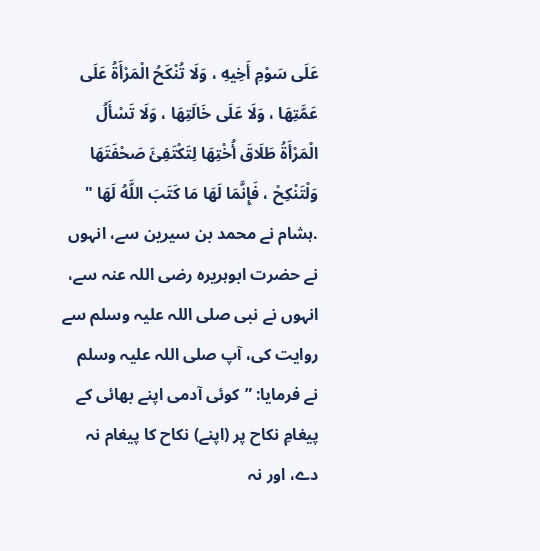عَلَى سَوْمِ أَخِيهِ ، وَلَا تُنْكَحُ الْمَرْأَةُ عَلَى عَمَّتِهَا ، وَلَا عَلَى خَالَتِهَا ، وَلَا تَسْأَلُ الْمَرْأَةُ طَلَاقَ أُخْتِهَا لِتَكْتَفِئَ صَحْفَتَهَا وَلْتَنْكِحْ ، فَإِنَّمَا لَهَا مَا كَتَبَ اللَّهُ لَهَا " .ہشام نے محمد بن سیرین سے، انہوں نے حضرت ابوہریرہ رضی اللہ عنہ سے، انہوں نے نبی صلی اللہ علیہ وسلم سے روایت کی، آپ صلی اللہ علیہ وسلم نے فرمایا: ”کوئی آدمی اپنے بھائی کے پیغامِ نکاح پر (اپنے) نکاح کا پیغام نہ دے، اور نہ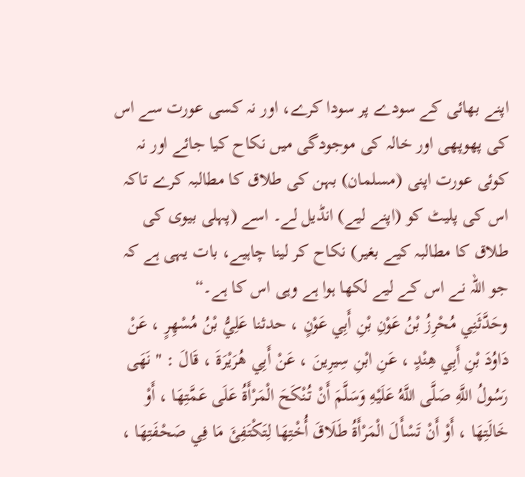اپنے بھائی کے سودے پر سودا کرے، اور نہ کسی عورت سے اس کی پھوپھی اور خالہ کی موجودگی میں نکاح کیا جائے اور نہ کوئی عورت اپنی (مسلمان) بہن کی طلاق کا مطالبہ کرے تاکہ اس کی پلیٹ کو (اپنے لیے) انڈیل لے۔ اسے (پہلی بیوی کی طلاق کا مطالبہ کیے بغیر) نکاح کر لینا چاہیے، بات یہی ہے کہ جو اللہ نے اس کے لیے لکھا ہوا ہے وہی اس کا ہے۔“
وحَدَّثَنِي مُحْرِزُ بْنُ عَوْنِ بْنِ أَبِي عَوْنٍ ، حدثنا عَلِيُّ بْنُ مُسْهِرٍ ، عَنْ دَاوُدَ بْنِ أَبِي هِنْدٍ ، عَنِ ابْنِ سِيرِينَ ، عَنْ أَبِي هُرَيْرَةَ ، قَالَ : " نَهَى رَسُولُ اللَّهِ صَلَّى اللَّهُ عَلَيْهِ وَسَلَّمَ أَنْ تُنْكَحَ الْمَرْأَةُ عَلَى عَمَّتِهَا ، أَوْ خَالَتِهَا ، أَوْ أَنْ تَسْأَلَ الْمَرْأَةُ طَلَاقَ أُخْتِهَا لِتَكْتَفِئَ مَا فِي صَحْفَتِهَا ،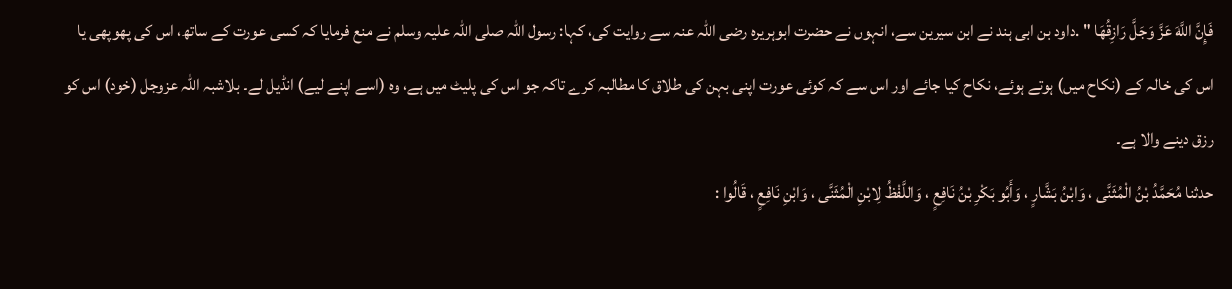فَإِنَّ اللَّهَ عَزَّ وَجَلَّ رَازِقُهَا " .داود بن ابی ہند نے ابن سیرین سے، انہوں نے حضرت ابوہریرہ رضی اللہ عنہ سے روایت کی، کہا: رسول اللہ صلی اللہ علیہ وسلم نے منع فرمایا کہ کسی عورت کے ساتھ، اس کی پھوپھی یا اس کی خالہ کے (نکاح میں) ہوتے ہوئے، نکاح کیا جائے اور اس سے کہ کوئی عورت اپنی بہن کی طلاق کا مطالبہ کرے تاکہ جو اس کی پلیٹ میں ہے، وہ (اسے اپنے لیے) انڈیل لے۔ بلاشبہ اللہ عزوجل (خود) اس کو رزق دینے والا ہے۔
حدثنا مُحَمَّدُ بْنُ الْمُثَنَّى ، وَابْنُ بَشَّارٍ ، وَأَبُو بَكْرِ بْنُ نَافِعٍ ، وَاللَّفْظُ لِابْنِ الْمُثَنَّى ، وَابْنِ نَافِعٍ ، قَالُوا :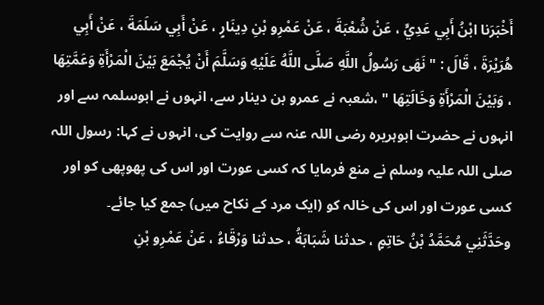أَخْبَرَنا ابْنُ أَبِي عَدِيٍّ ، عَنْ شُعْبَةَ ، عَنْ عَمْرِو بْنِ دِينَارٍ ، عَنْ أَبِي سَلَمَةَ ، عَنْ أَبِي هُرَيْرَةَ ، قَالَ : " نَهَى رَسُولُ اللَّهِ صَلَّى اللَّهُ عَلَيْهِ وَسَلَّمَ أَنْ يُجْمَعَ بَيْنَ الْمَرْأَةِ وَعَمَّتِهَا ، وَبَيْنَ الْمَرْأَةِ وَخَالَتِهَا " ،شعبہ نے عمرو بن دینار سے، انہوں نے ابوسلمہ سے اور انہوں نے حضرت ابوہریرہ رضی اللہ عنہ سے روایت کی، انہوں نے کہا: رسول اللہ صلی اللہ علیہ وسلم نے منع فرمایا کہ کسی عورت اور اس کی پھوپھی کو اور کسی عورت اور اس کی خالہ کو (ایک مرد کے نکاح میں) جمع کیا جائے۔
وحَدَّثَنِي مُحَمَّدُ بْنُ حَاتِمٍ ، حدثنا شَبَابَةُ ، حدثنا وَرْقَاءُ ، عَنْ عَمْرِو بْنِ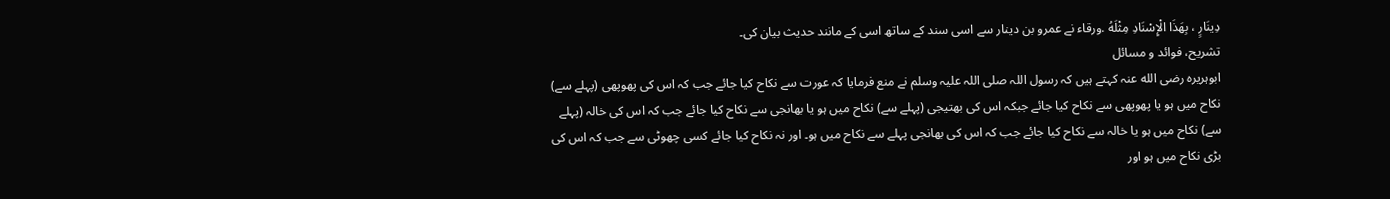دِينَارٍ ، بِهَذَا الْإِسْنَادِ مِثْلَهُ .ورقاء نے عمرو بن دینار سے اسی سند کے ساتھ اسی کے مانند حدیث بیان کی۔
تشریح، فوائد و مسائل
ابوہریرہ رضی الله عنہ کہتے ہیں کہ رسول اللہ صلی اللہ علیہ وسلم نے منع فرمایا کہ عورت سے نکاح کیا جائے جب کہ اس کی پھوپھی (پہلے سے) نکاح میں ہو یا پھوپھی سے نکاح کیا جائے جبکہ اس کی بھتیجی (پہلے سے) نکاح میں ہو یا بھانجی سے نکاح کیا جائے جب کہ اس کی خالہ (پہلے سے) نکاح میں ہو یا خالہ سے نکاح کیا جائے جب کہ اس کی بھانجی پہلے سے نکاح میں ہو۔ اور نہ نکاح کیا جائے کسی چھوٹی سے جب کہ اس کی بڑی نکاح میں ہو اور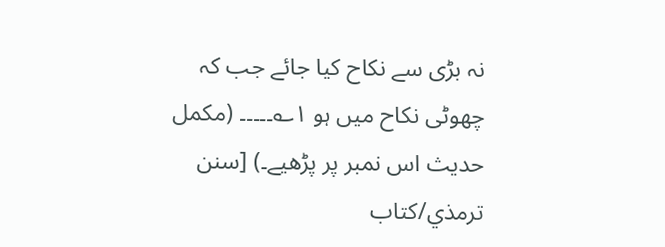نہ بڑی سے نکاح کیا جائے جب کہ چھوٹی نکاح میں ہو ۱؎۔۔۔۔۔ (مکمل حدیث اس نمبر پر پڑھیے۔) [سنن ترمذي/كتاب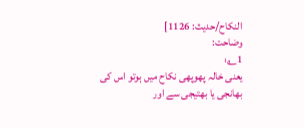النكاح/حدیث: 1126]
وضاحت:
1؎:
یعنی خالہ پھوپھی نکاح میں ہوتو اس کی بھانجی یا بھتیجی سے اور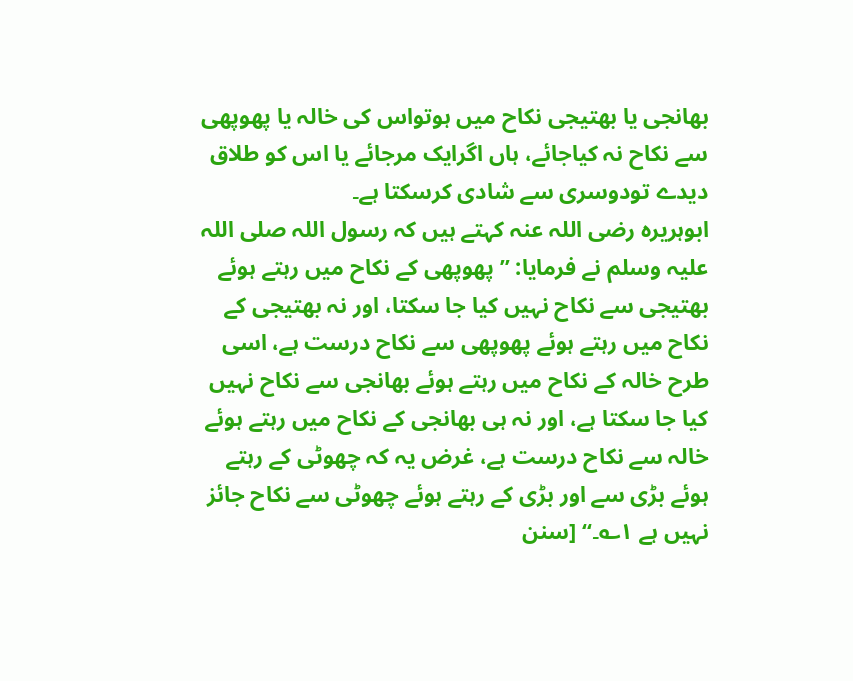بھانجی یا بھتیجی نکاح میں ہوتواس کی خالہ یا پھوپھی سے نکاح نہ کیاجائے، ہاں اگرایک مرجائے یا اس کو طلاق دیدے تودوسری سے شادی کرسکتا ہے۔
ابوہریرہ رضی اللہ عنہ کہتے ہیں کہ رسول اللہ صلی اللہ علیہ وسلم نے فرمایا: ” پھوپھی کے نکاح میں رہتے ہوئے بھتیجی سے نکاح نہیں کیا جا سکتا، اور نہ بھتیجی کے نکاح میں رہتے ہوئے پھوپھی سے نکاح درست ہے، اسی طرح خالہ کے نکاح میں رہتے ہوئے بھانجی سے نکاح نہیں کیا جا سکتا ہے، اور نہ ہی بھانجی کے نکاح میں رہتے ہوئے خالہ سے نکاح درست ہے، غرض یہ کہ چھوٹی کے رہتے ہوئے بڑی سے اور بڑی کے رہتے ہوئے چھوٹی سے نکاح جائز نہیں ہے ۱؎۔“ [سنن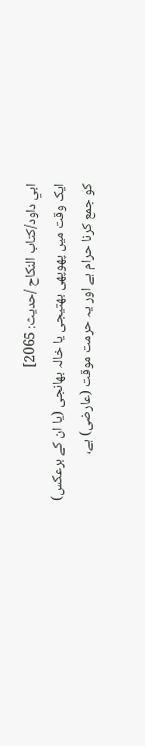ابي داود/كتاب النكاح /حدیث: 2065]
ایک وقت میں پھوپھی بھتیجی یا خالہ بھانجی (یا ان کے برعکس) کو جمع کرنا حرام ہے اور یہ حرمت موقت (عارضی) ہے،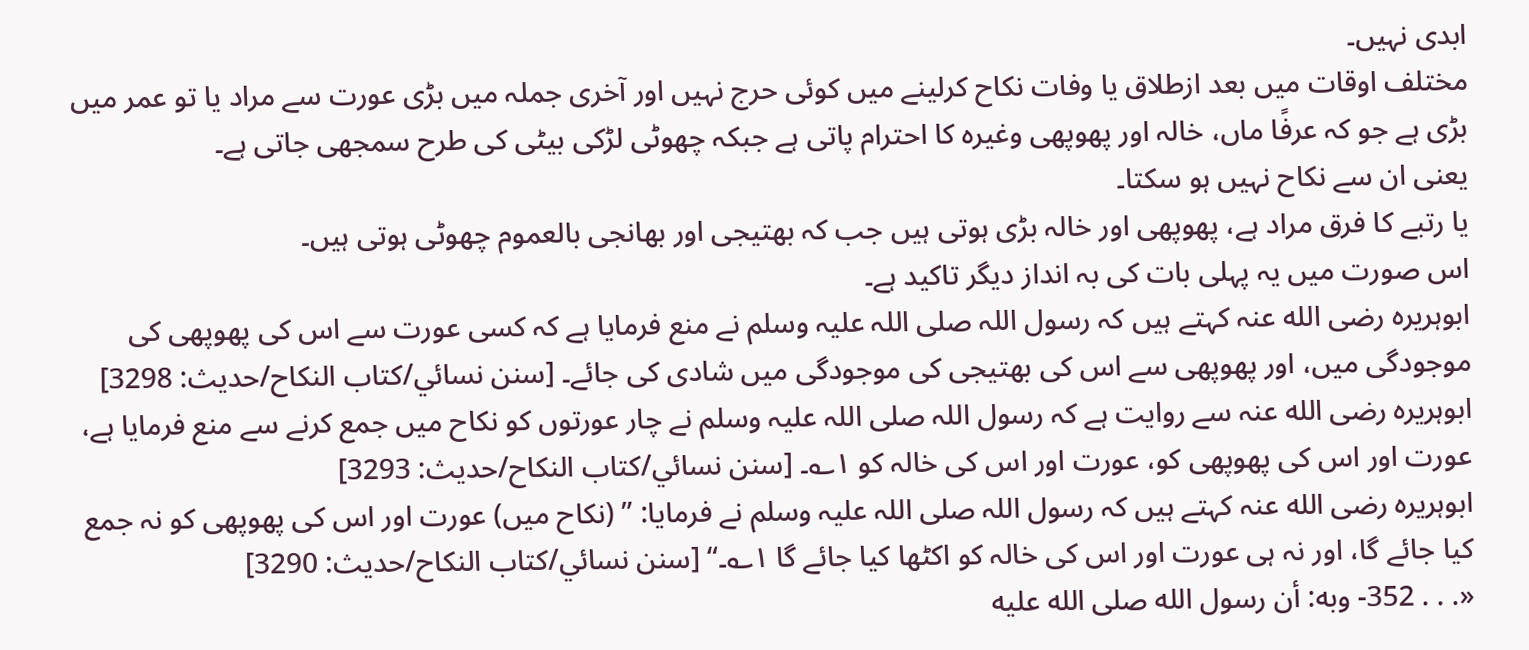ابدی نہیں۔
مختلف اوقات میں بعد ازطلاق یا وفات نکاح کرلینے میں کوئی حرج نہیں اور آخری جملہ میں بڑی عورت سے مراد یا تو عمر میں بڑی ہے جو کہ عرفًا ماں، خالہ اور پھوپھی وغیرہ کا احترام پاتی ہے جبکہ چھوٹی لڑکی بیٹی کی طرح سمجھی جاتی ہے۔
یعنی ان سے نکاح نہیں ہو سکتا۔
یا رتبے کا فرق مراد ہے، پھوپھی اور خالہ بڑی ہوتی ہیں جب کہ بھتیجی اور بھانجی بالعموم چھوٹی ہوتی ہیں۔
اس صورت میں یہ پہلی بات کی بہ انداز دیگر تاکید ہے۔
ابوہریرہ رضی الله عنہ کہتے ہیں کہ رسول اللہ صلی اللہ علیہ وسلم نے منع فرمایا ہے کہ کسی عورت سے اس کی پھوپھی کی موجودگی میں، اور پھوپھی سے اس کی بھتیجی کی موجودگی میں شادی کی جائے۔ [سنن نسائي/كتاب النكاح/حدیث: 3298]
ابوہریرہ رضی الله عنہ سے روایت ہے کہ رسول اللہ صلی اللہ علیہ وسلم نے چار عورتوں کو نکاح میں جمع کرنے سے منع فرمایا ہے، عورت اور اس کی پھوپھی کو، عورت اور اس کی خالہ کو ۱؎۔ [سنن نسائي/كتاب النكاح/حدیث: 3293]
ابوہریرہ رضی الله عنہ کہتے ہیں کہ رسول اللہ صلی اللہ علیہ وسلم نے فرمایا: ” (نکاح میں) عورت اور اس کی پھوپھی کو نہ جمع کیا جائے گا، اور نہ ہی عورت اور اس کی خالہ کو اکٹھا کیا جائے گا ۱؎۔“ [سنن نسائي/كتاب النكاح/حدیث: 3290]
«. . . 352- وبه: أن رسول الله صلى الله عليه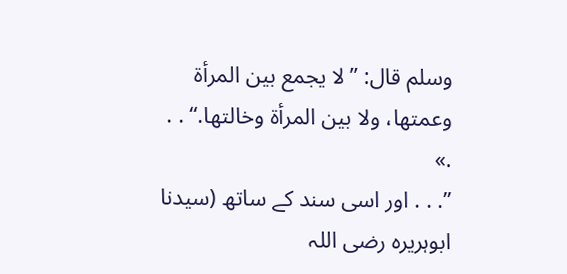وسلم قال: ”لا يجمع بين المرأة وعمتها، ولا بين المرأة وخالتها.“ . . .»
”. . . اور اسی سند کے ساتھ (سیدنا ابوہریرہ رضی اللہ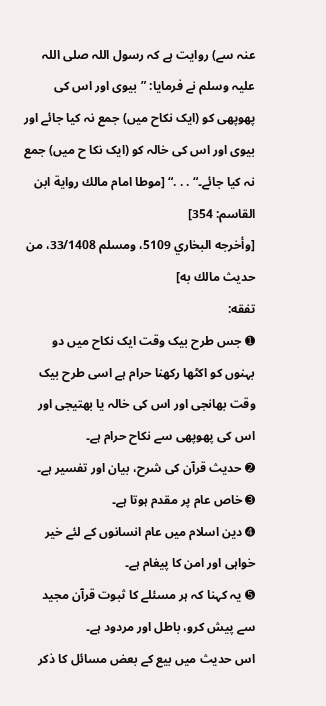عنہ سے) روایت ہے کہ رسول اللہ صلی اللہ علیہ وسلم نے فرمایا: ”بیوی اور اس کی پھوپھی کو (ایک نکاح میں) جمع نہ کیا جائے اور بیوی اور اس کی خالہ کو (ایک نکا ح میں) جمع نہ کیا جائے۔“ . . .“ [موطا امام مالك رواية ابن القاسم: 354]
[وأخرجه البخاري 5109، ومسلم 33/1408، من حديث مالك به]
تفقه:
➊ جس طرح بیک وقت ایک نکاح میں دو بہنوں کو اکٹھا رکھنا حرام ہے اسی طرح بیک وقت بھانجی اور اس کی خالہ یا بھتیجی اور اس کی پھوپھی سے نکاح حرام ہے۔
➋ حدیث قرآن کی شرح، بیان اور تفسیر ہے۔
➌ خاص عام پر مقدم ہوتا ہے۔
➍ دین اسلام میں عام انسانوں کے لئے خیر خواہی اور امن کا پیغام ہے۔
➎ یہ کہنا کہ ہر مسئلے کا ثبوت قرآن مجید سے پیش کرو، باطل اور مردود ہے۔
اس حدیث میں بیع کے بعض مسائل کا ذکر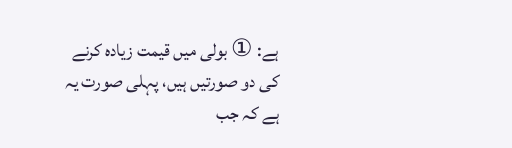ہے: ① بولی میں قیمت زیادہ کرنے کی دو صورتیں ہیں، پہلی صورت یہ ہے کہ جب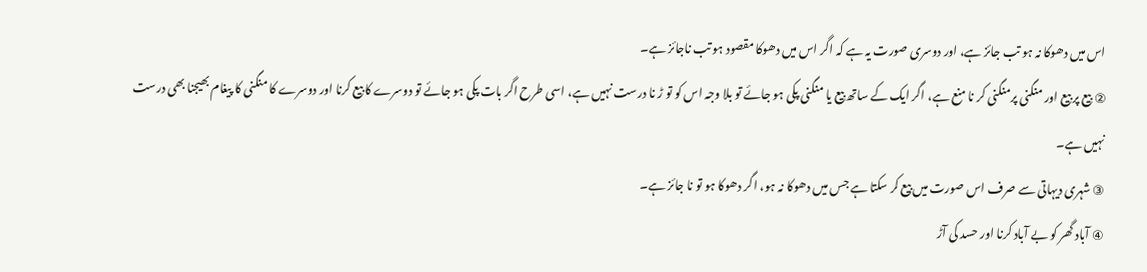اس میں دھوکا نہ ہو تب جائز ہے، اور دوسری صورت یہ ہے کہ اگر اس میں دھوکا مقصود ہو تب ناجائز ہے۔
② بیع پر بیع اور منگنی پرمنگنی کر نا منع ہے، اگر ایک کے ساتھ بیع یا منگنی پکی ہو جائے تو بلا وجہ اس کو تو ڑ نا درست نہیں ہے، اسی طرح اگر بات پکی ہو جائے تو دوسرے کا بیع کرنا اور دوسرے کا منگنی کا پیغام بھیجنا بھی درست نہیں ہے۔
③ شہری دیہاتی سے صرف اس صورت میں بیع کر سکتا ہے جس میں دھوکا نہ ہو، اگر دھوکا ہو تو نا جائز ہے۔
④ آباد گھر کو بے آباد کرنا اور حسد کی آڑ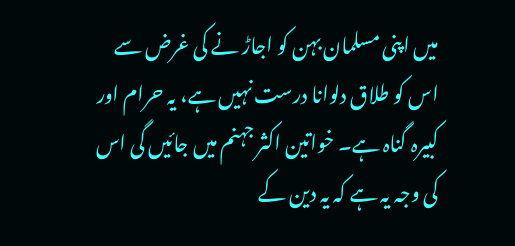میں اپنی مسلمان بہن کو اجاڑ نے کی غرض سے اس کو طلاق دلوانا درست نہیں ہے، یہ حرام اور کبیرہ گناہ ہے۔ خواتین اکثر جہنم میں جائیں گی اس کی وجہ یہ ہے کہ یہ دین کے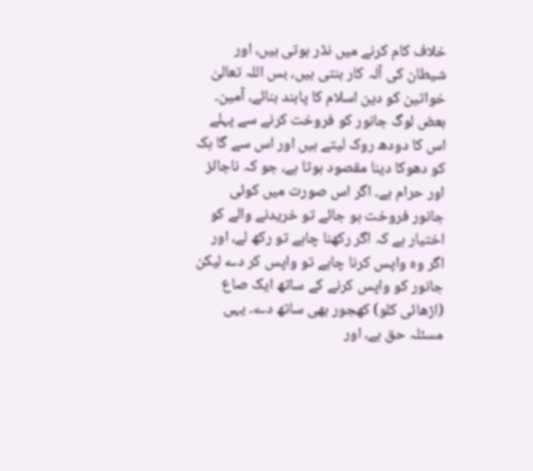خلاف کام کرنے میں نڈر ہوتی ہیں، اور شیطان کی آلہ کار بنتی ہیں، بس اللہ تعالیٰ خواتین کو دین اسلام کا پابند بنائے، آمین۔
بعض لوگ جانور کو فروخت کرنے سے پہلے اس کا دودھ روک لیتے ہیں اور اس سے گا ہک کو دھوکا دینا مقصود ہوتا ہے، جو کہ ناجائز اور حرام ہے۔ اگر اس صورت میں کوئی جانور فروخت ہو جائے تو خریدنے والے کو اختیار ہے کہ اگر رکھنا چاہے تو رکھ لے، اور اگر وہ واپس کرنا چاہے تو واپس کر دے لیکن جانور کو واپس کرنے کے ساتھ ایک صاع (اڑھائی کلو) کھجور بھی ساتھ دے۔ یہی مسئلہ حق ہے، اور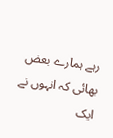رہے ہمارے بعض بھائی کہ انہوں نے ایک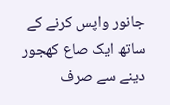جانور واپس کرنے کے ساتھ ایک صاع کھجور دینے سے صرف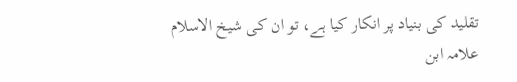تقلید کی بنیاد پر انکار کیا ہے، تو ان کی شیخ الاسلام علامہ ابن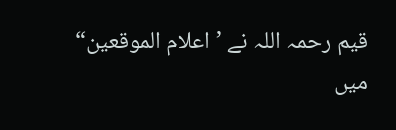قیم رحمہ اللہ نے ’اعلام الموقعین“ میں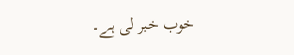خوب خبر لی ہے۔